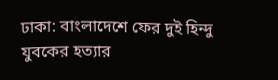ঢাকা: বাংলাদেশে ফের দুই হিন্দু যুবকের হত্যার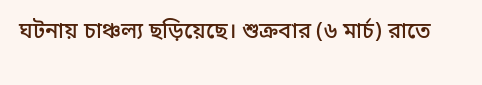ঘটনায় চাঞ্চল্য ছড়িয়েছে। শুক্রবার (৬ মার্চ) রাতে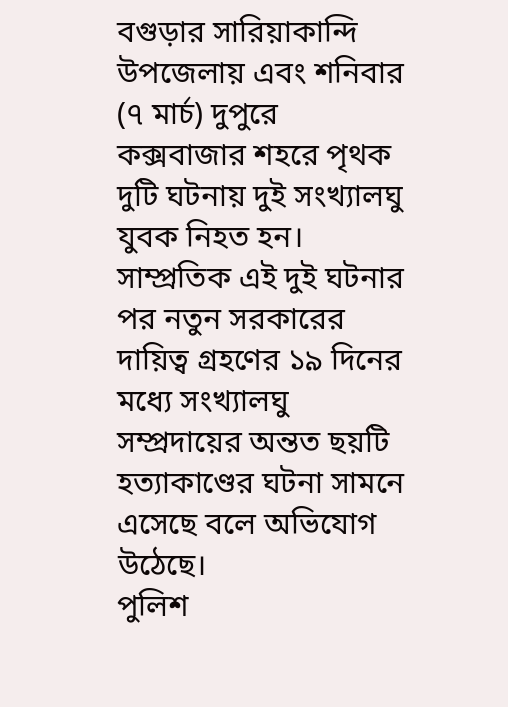বগুড়ার সারিয়াকান্দি উপজেলায় এবং শনিবার (৭ মার্চ) দুপুরে কক্সবাজার শহরে পৃথক দুটি ঘটনায় দুই সংখ্যালঘু যুবক নিহত হন। সাম্প্রতিক এই দুই ঘটনার পর নতুন সরকারের দায়িত্ব গ্রহণের ১৯ দিনের মধ্যে সংখ্যালঘু সম্প্রদায়ের অন্তত ছয়টি হত্যাকাণ্ডের ঘটনা সামনে এসেছে বলে অভিযোগ উঠেছে।
পুলিশ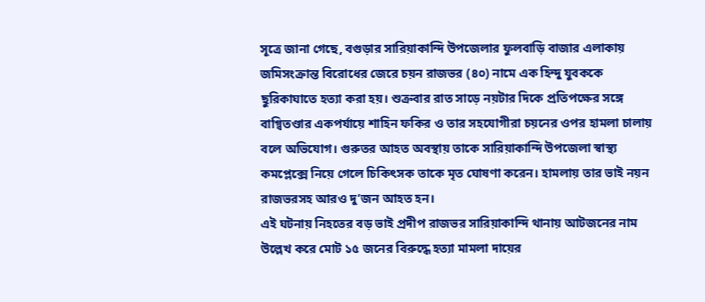সূত্রে জানা গেছে, বগুড়ার সারিয়াকান্দি উপজেলার ফুলবাড়ি বাজার এলাকায় জমিসংক্রান্ত বিরোধের জেরে চয়ন রাজভর (৪০) নামে এক হিন্দু যুবককে ছুরিকাঘাতে হত্যা করা হয়। শুক্রবার রাত সাড়ে নয়টার দিকে প্রতিপক্ষের সঙ্গে বাগ্বিতণ্ডার একপর্যায়ে শাহিন ফকির ও তার সহযোগীরা চয়নের ওপর হামলা চালায় বলে অভিযোগ। গুরুতর আহত অবস্থায় তাকে সারিয়াকান্দি উপজেলা স্বাস্থ্য কমপ্লেক্সে নিয়ে গেলে চিকিৎসক তাকে মৃত ঘোষণা করেন। হামলায় তার ভাই নয়ন রাজভরসহ আরও দু’জন আহত হন।
এই ঘটনায় নিহতের বড় ভাই প্রদীপ রাজভর সারিয়াকান্দি থানায় আটজনের নাম উল্লেখ করে মোট ১৫ জনের বিরুদ্ধে হত্যা মামলা দায়ের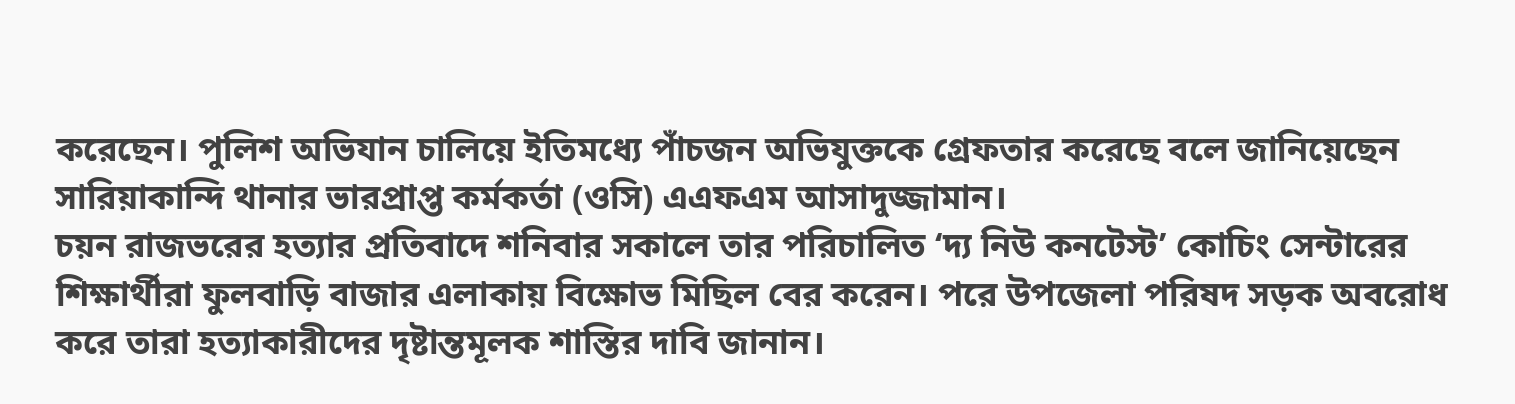করেছেন। পুলিশ অভিযান চালিয়ে ইতিমধ্যে পাঁচজন অভিযুক্তকে গ্রেফতার করেছে বলে জানিয়েছেন সারিয়াকান্দি থানার ভারপ্রাপ্ত কর্মকর্তা (ওসি) এএফএম আসাদুজ্জামান।
চয়ন রাজভরের হত্যার প্রতিবাদে শনিবার সকালে তার পরিচালিত ‘দ্য নিউ কনটেস্ট’ কোচিং সেন্টারের শিক্ষার্থীরা ফুলবাড়ি বাজার এলাকায় বিক্ষোভ মিছিল বের করেন। পরে উপজেলা পরিষদ সড়ক অবরোধ করে তারা হত্যাকারীদের দৃষ্টান্তমূলক শাস্তির দাবি জানান।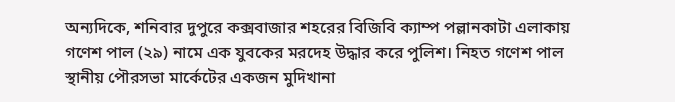অন্যদিকে, শনিবার দুপুরে কক্সবাজার শহরের বিজিবি ক্যাম্প পল্লানকাটা এলাকায় গণেশ পাল (২৯) নামে এক যুবকের মরদেহ উদ্ধার করে পুলিশ। নিহত গণেশ পাল স্থানীয় পৌরসভা মার্কেটের একজন মুদিখানা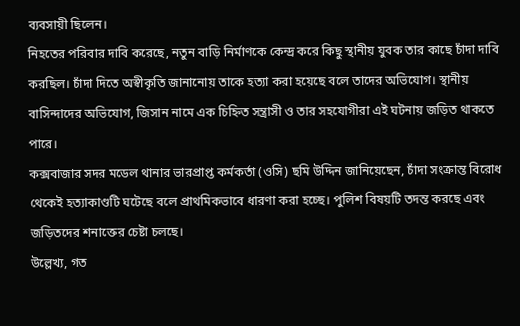ব্যবসায়ী ছিলেন।
নিহতের পরিবার দাবি করেছে, নতুন বাড়ি নির্মাণকে কেন্দ্র করে কিছু স্থানীয় যুবক তার কাছে চাঁদা দাবি করছিল। চাঁদা দিতে অস্বীকৃতি জানানোয় তাকে হত্যা করা হয়েছে বলে তাদের অভিযোগ। স্থানীয় বাসিন্দাদের অভিযোগ, জিসান নামে এক চিহ্নিত সন্ত্রাসী ও তার সহযোগীরা এই ঘটনায় জড়িত থাকতে পারে।
কক্সবাজার সদর মডেল থানার ভারপ্রাপ্ত কর্মকর্তা (ওসি) ছমি উদ্দিন জানিয়েছেন, চাঁদা সংক্রান্ত বিরোধ থেকেই হত্যাকাণ্ডটি ঘটেছে বলে প্রাথমিকভাবে ধারণা করা হচ্ছে। পুলিশ বিষয়টি তদন্ত করছে এবং জড়িতদের শনাক্তের চেষ্টা চলছে।
উল্লেখ্য, গত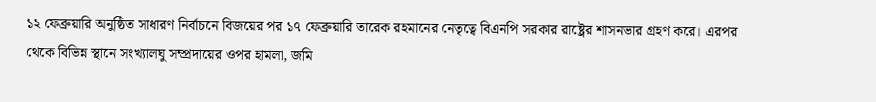১২ ফেব্রুয়ারি অনুষ্ঠিত সাধারণ নির্বাচনে বিজয়ের পর ১৭ ফেব্রুয়ারি তারেক রহমানের নেতৃত্বে বিএনপি সরকার রাষ্ট্রের শাসনভার গ্রহণ করে। এরপর থেকে বিভিন্ন স্থানে সংখ্যালঘু সম্প্রদায়ের ওপর হামলা, জমি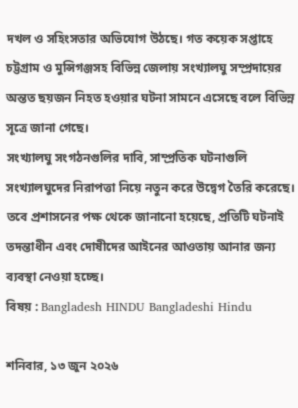দখল ও সহিংসতার অভিযোগ উঠছে। গত কয়েক সপ্তাহে চট্টগ্রাম ও মুন্সিগঞ্জসহ বিভিন্ন জেলায় সংখ্যালঘু সম্প্রদায়ের অন্তত ছয়জন নিহত হওয়ার ঘটনা সামনে এসেছে বলে বিভিন্ন সূত্রে জানা গেছে।
সংখ্যালঘু সংগঠনগুলির দাবি, সাম্প্রতিক ঘটনাগুলি সংখ্যালঘুদের নিরাপত্তা নিয়ে নতুন করে উদ্বেগ তৈরি করেছে। তবে প্রশাসনের পক্ষ থেকে জানানো হয়েছে, প্রতিটি ঘটনাই তদন্তাধীন এবং দোষীদের আইনের আওতায় আনার জন্য ব্যবস্থা নেওয়া হচ্ছে।
বিষয় : Bangladesh HINDU Bangladeshi Hindu

শনিবার, ১৩ জুন ২০২৬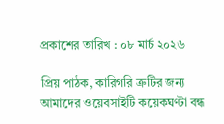প্রকাশের তারিখ : ০৮ মার্চ ২০২৬

প্রিয় পাঠক, কারিগরি ত্রুটির জন্য আমাদের ওয়েবসাইটি কয়েকঘণ্টা বন্ধ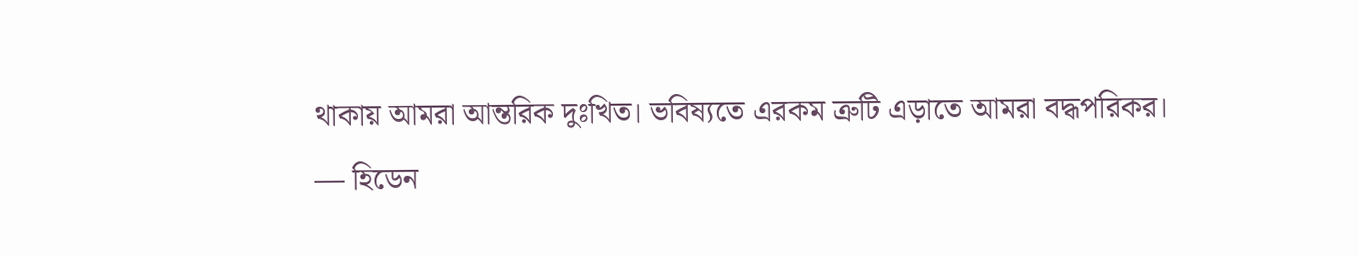থাকায় আমরা আন্তরিক দুঃখিত। ভবিষ্যতে এরকম ত্রুটি এড়াতে আমরা বদ্ধপরিকর।
— হিডেন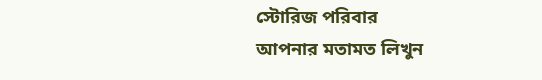স্টোরিজ পরিবার
আপনার মতামত লিখুন